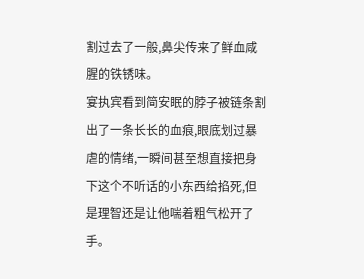割过去了一般,鼻尖传来了鲜血咸腥的铁锈味。
宴执宾看到简安眠的脖子被链条割出了一条长长的血痕,眼底划过暴虐的情绪,一瞬间甚至想直接把身下这个不听话的小东西给掐死,但是理智还是让他喘着粗气松开了手。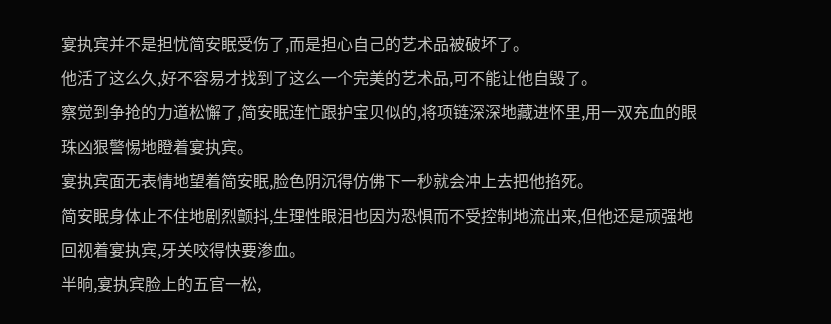宴执宾并不是担忧简安眠受伤了,而是担心自己的艺术品被破坏了。
他活了这么久,好不容易才找到了这么一个完美的艺术品,可不能让他自毁了。
察觉到争抢的力道松懈了,简安眠连忙跟护宝贝似的,将项链深深地藏进怀里,用一双充血的眼珠凶狠警惕地瞪着宴执宾。
宴执宾面无表情地望着简安眠,脸色阴沉得仿佛下一秒就会冲上去把他掐死。
简安眠身体止不住地剧烈颤抖,生理性眼泪也因为恐惧而不受控制地流出来,但他还是顽强地回视着宴执宾,牙关咬得快要渗血。
半晌,宴执宾脸上的五官一松,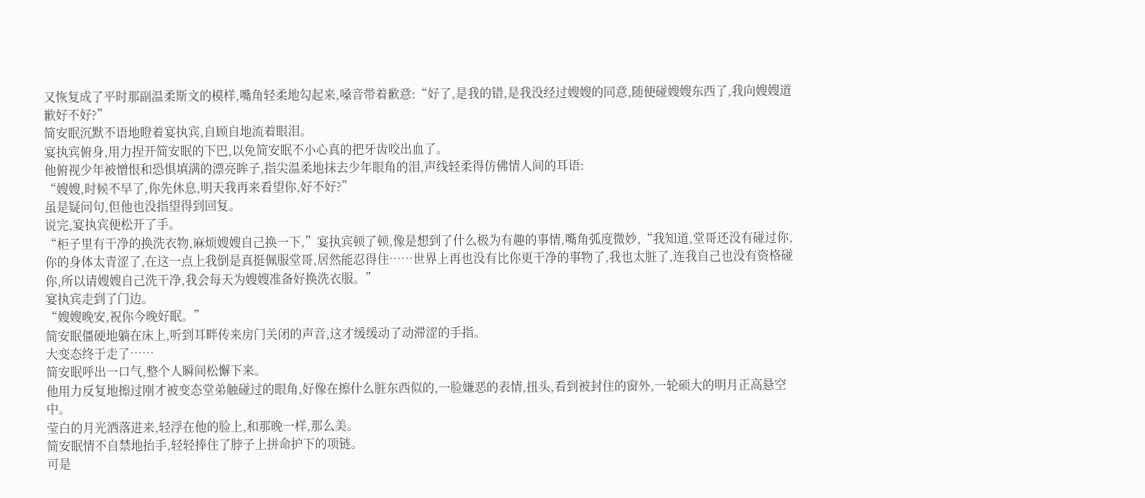又恢复成了平时那副温柔斯文的模样,嘴角轻柔地勾起来,嗓音带着歉意:“好了,是我的错,是我没经过嫂嫂的同意,随便碰嫂嫂东西了,我向嫂嫂道歉好不好?”
简安眠沉默不语地瞪着宴执宾,自顾自地流着眼泪。
宴执宾俯身,用力捏开简安眠的下巴,以免简安眠不小心真的把牙齿咬出血了。
他俯视少年被憎恨和恐惧填满的漂亮眸子,指尖温柔地抹去少年眼角的泪,声线轻柔得仿佛情人间的耳语:
“嫂嫂,时候不早了,你先休息,明天我再来看望你,好不好?”
虽是疑问句,但他也没指望得到回复。
说完,宴执宾便松开了手。
“柜子里有干净的换洗衣物,麻烦嫂嫂自己换一下,”宴执宾顿了顿,像是想到了什么极为有趣的事情,嘴角弧度微妙,“我知道,堂哥还没有碰过你,你的身体太青涩了,在这一点上我倒是真挺佩服堂哥,居然能忍得住……世界上再也没有比你更干净的事物了,我也太脏了,连我自己也没有资格碰你,所以请嫂嫂自己洗干净,我会每天为嫂嫂准备好换洗衣服。”
宴执宾走到了门边。
“嫂嫂晚安,祝你今晚好眠。”
简安眠僵硬地躺在床上,听到耳畔传来房门关闭的声音,这才缓缓动了动滞涩的手指。
大变态终于走了……
简安眠呼出一口气,整个人瞬间松懈下来。
他用力反复地擦过刚才被变态堂弟触碰过的眼角,好像在擦什么脏东西似的,一脸嫌恶的表情,扭头,看到被封住的窗外,一轮硕大的明月正高悬空中。
莹白的月光洒落进来,轻浮在他的脸上,和那晚一样,那么美。
简安眠情不自禁地抬手,轻轻捧住了脖子上拼命护下的项链。
可是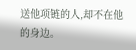送他项链的人,却不在他的身边。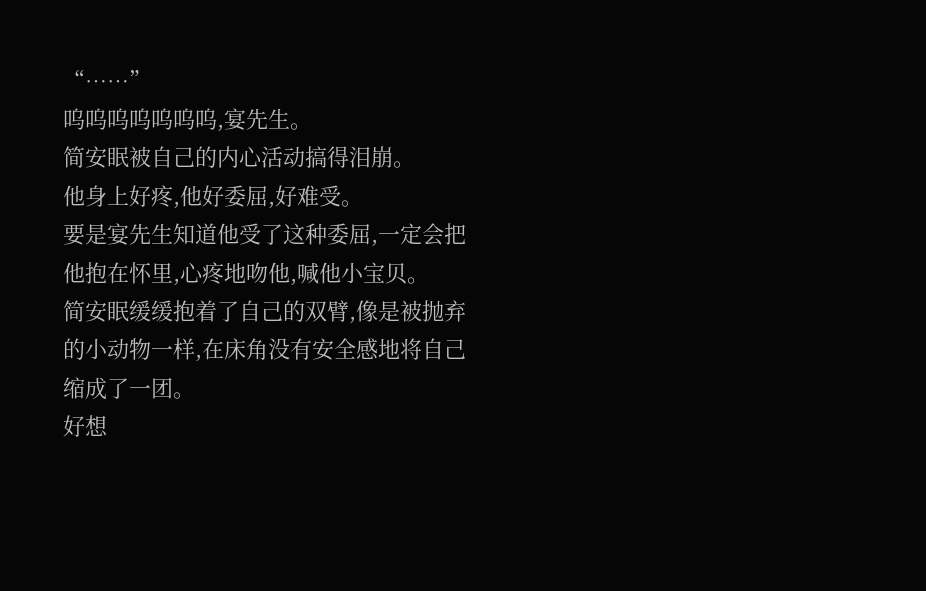“……”
呜呜呜呜呜呜呜,宴先生。
简安眠被自己的内心活动搞得泪崩。
他身上好疼,他好委屈,好难受。
要是宴先生知道他受了这种委屈,一定会把他抱在怀里,心疼地吻他,喊他小宝贝。
简安眠缓缓抱着了自己的双臂,像是被抛弃的小动物一样,在床角没有安全感地将自己缩成了一团。
好想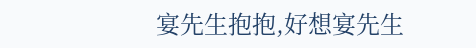宴先生抱抱,好想宴先生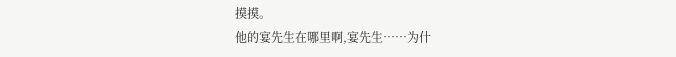摸摸。
他的宴先生在哪里啊,宴先生……为什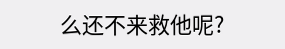么还不来救他呢?